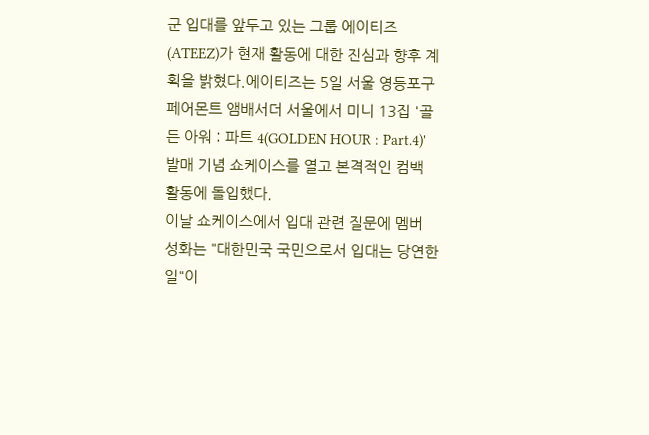군 입대를 앞두고 있는 그룹 에이티즈(ATEEZ)가 현재 활동에 대한 진심과 향후 계획을 밝혔다.에이티즈는 5일 서울 영등포구 페어몬트 앰배서더 서울에서 미니 13집 '골든 아워 : 파트 4(GOLDEN HOUR : Part.4)' 발매 기념 쇼케이스를 열고 본격적인 컴백 활동에 돌입했다.
이날 쇼케이스에서 입대 관련 질문에 멤버 성화는 "대한민국 국민으로서 입대는 당연한 일"이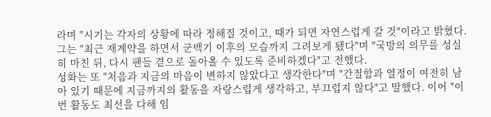라며 "시기는 각자의 상황에 따라 정해질 것이고, 때가 되면 자연스럽게 갈 것"이라고 밝혔다.
그는 "최근 재계약을 하면서 군백기 이후의 모습까지 그려보게 됐다"며 "국방의 의무를 성실히 마친 뒤, 다시 팬들 곁으로 돌아올 수 있도록 준비하겠다"고 전했다.
성화는 또 "처음과 지금의 마음이 변하지 않았다고 생각한다"며 "간절함과 열정이 여전히 남아 있기 때문에 지금까지의 활동을 자랑스럽게 생각하고, 부끄럽지 않다"고 말했다. 이어 "이번 활동도 최선을 다해 임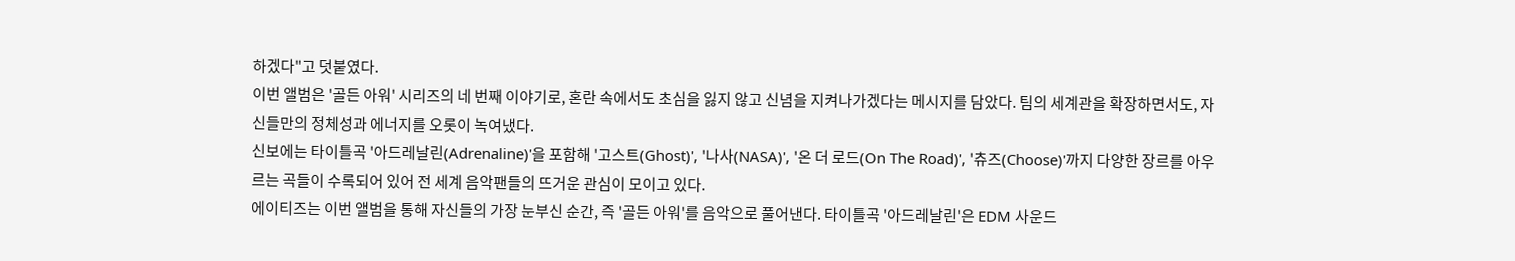하겠다"고 덧붙였다.
이번 앨범은 '골든 아워' 시리즈의 네 번째 이야기로, 혼란 속에서도 초심을 잃지 않고 신념을 지켜나가겠다는 메시지를 담았다. 팀의 세계관을 확장하면서도, 자신들만의 정체성과 에너지를 오롯이 녹여냈다.
신보에는 타이틀곡 '아드레날린(Adrenaline)'을 포함해 '고스트(Ghost)', '나사(NASA)', '온 더 로드(On The Road)', '츄즈(Choose)'까지 다양한 장르를 아우르는 곡들이 수록되어 있어 전 세계 음악팬들의 뜨거운 관심이 모이고 있다.
에이티즈는 이번 앨범을 통해 자신들의 가장 눈부신 순간, 즉 '골든 아워'를 음악으로 풀어낸다. 타이틀곡 '아드레날린'은 EDM 사운드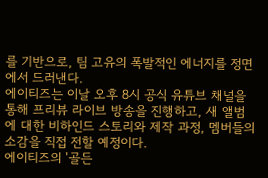를 기반으로, 팀 고유의 폭발적인 에너지를 정면에서 드러낸다.
에이티즈는 이날 오후 8시 공식 유튜브 채널을 통해 프리뷰 라이브 방송을 진행하고, 새 앨범에 대한 비하인드 스토리와 제작 과정, 멤버들의 소감을 직접 전할 예정이다.
에이티즈의 '골든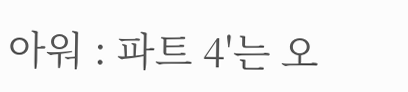아워 : 파트 4'는 오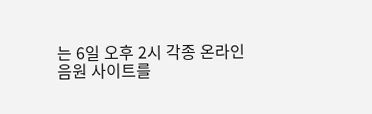는 6일 오후 2시 각종 온라인 음원 사이트를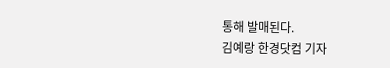통해 발매된다.
김예랑 한경닷컴 기자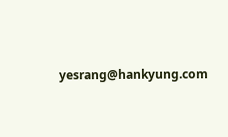yesrang@hankyung.com